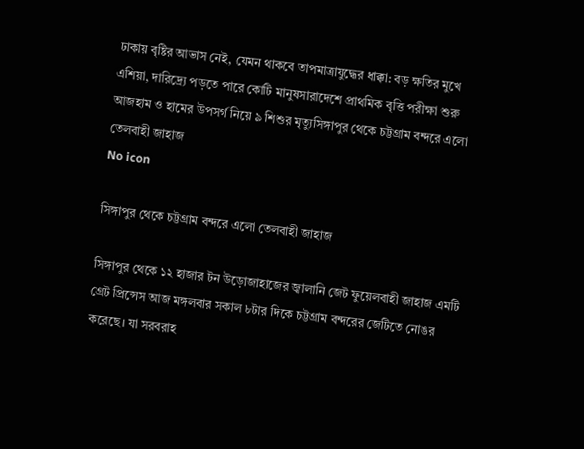ঢাকায় বৃষ্টির আভাস নেই, যেমন থাকবে তাপমাত্রাযুদ্ধের ধাক্কা: বড় ক্ষতির মুখে এশিয়া, দারিদ্র্যে পড়তে পারে কোটি মানুষসারাদেশে প্রাথমিক বৃত্তি পরীক্ষা শুরু আজহাম ও হামের উপসর্গ নিয়ে ৯ শিশুর মৃত্যুসিঙ্গাপুর থেকে চট্টগ্রাম বন্দরে এলো তেলবাহী জাহাজ
No icon

সিঙ্গাপুর থেকে চট্টগ্রাম বন্দরে এলো তেলবাহী জাহাজ

সিঙ্গাপুর থেকে ১২ হাজার টন উড়োজাহাজের জ্বালানি জেট ফুয়েলবাহী জাহাজ এমটি গ্রেট প্রিন্সেস আজ মঙ্গলবার সকাল ৮টার দিকে চট্টগ্রাম বন্দরের জেটিতে নোঙর করেছে। যা সরবরাহ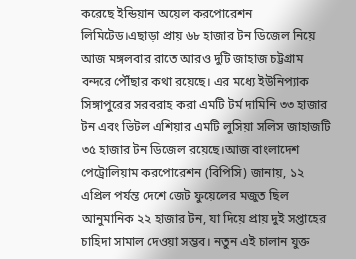করেছে ইন্ডিয়ান অয়েল করপোরেশন লিমিটেড।এছাড়া প্রায় ৬৮ হাজার টন ডিজেল নিয়ে আজ মঙ্গলবার রাতে আরও দুটি জাহাজ চট্টগ্রাম বন্দরে পৌঁছার কথা রয়েছে। এর মধ্যে ইউনিপ্যাক সিঙ্গাপুরের সরবরাহ করা এমটি টর্ম দামিনি ৩৩ হাজার টন এবং ভিটল এশিয়ার এমটি লুসিয়া সলিস জাহাজটি ৩৫ হাজার টন ডিজেল রয়েছে।আজ বাংলাদেশ পেট্রোলিয়াম করপোরেশন (বিপিসি) জানায়, ১২ এপ্রিল পর্যন্ত দেশে জেট ফুয়েলের মজুত ছিল আনুমানিক ২২ হাজার টন, যা দিয়ে প্রায় দুই সপ্তাহের চাহিদা সামাল দেওয়া সম্ভব। নতুন এই চালান যুক্ত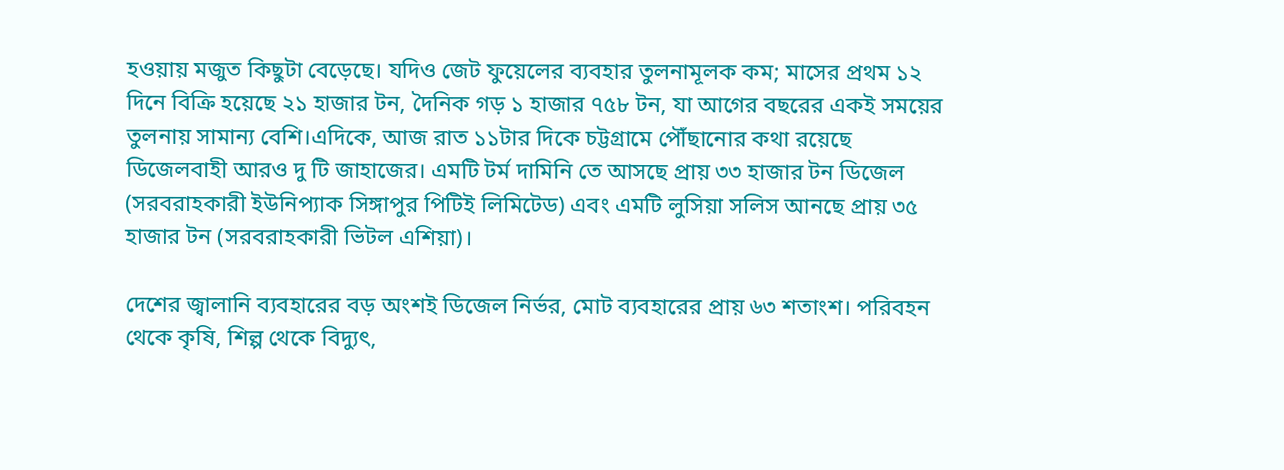হওয়ায় মজুত কিছুটা বেড়েছে। যদিও জেট ফুয়েলের ব্যবহার তুলনামূলক কম; মাসের প্রথম ১২ দিনে বিক্রি হয়েছে ২১ হাজার টন, দৈনিক গড় ১ হাজার ৭৫৮ টন, যা আগের বছরের একই সময়ের তুলনায় সামান্য বেশি।এদিকে, আজ রাত ১১টার দিকে চট্টগ্রামে পৌঁছানোর কথা রয়েছে ডিজেলবাহী আরও দু টি জাহাজের। এমটি টর্ম দামিনি তে আসছে প্রায় ৩৩ হাজার টন ডিজেল (সরবরাহকারী ইউনিপ্যাক সিঙ্গাপুর পিটিই লিমিটেড) এবং এমটি লুসিয়া সলিস আনছে প্রায় ৩৫ হাজার টন (সরবরাহকারী ভিটল এশিয়া)।

দেশের জ্বালানি ব্যবহারের বড় অংশই ডিজেল নির্ভর, মোট ব্যবহারের প্রায় ৬৩ শতাংশ। পরিবহন থেকে কৃষি, শিল্প থেকে বিদ্যুৎ,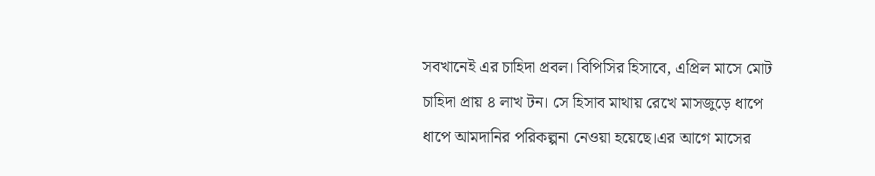সবখানেই এর চাহিদা প্রবল। বিপিসির হিসাবে, এপ্রিল মাসে মোট চাহিদা প্রায় ৪ লাখ টন। সে হিসাব মাথায় রেখে মাসজুড়ে ধাপে ধাপে আমদানির পরিকল্পনা নেওয়া হয়েছে।এর আগে মাসের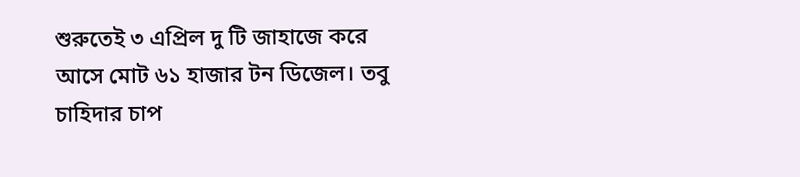শুরুতেই ৩ এপ্রিল দু টি জাহাজে করে আসে মোট ৬১ হাজার টন ডিজেল। তবু চাহিদার চাপ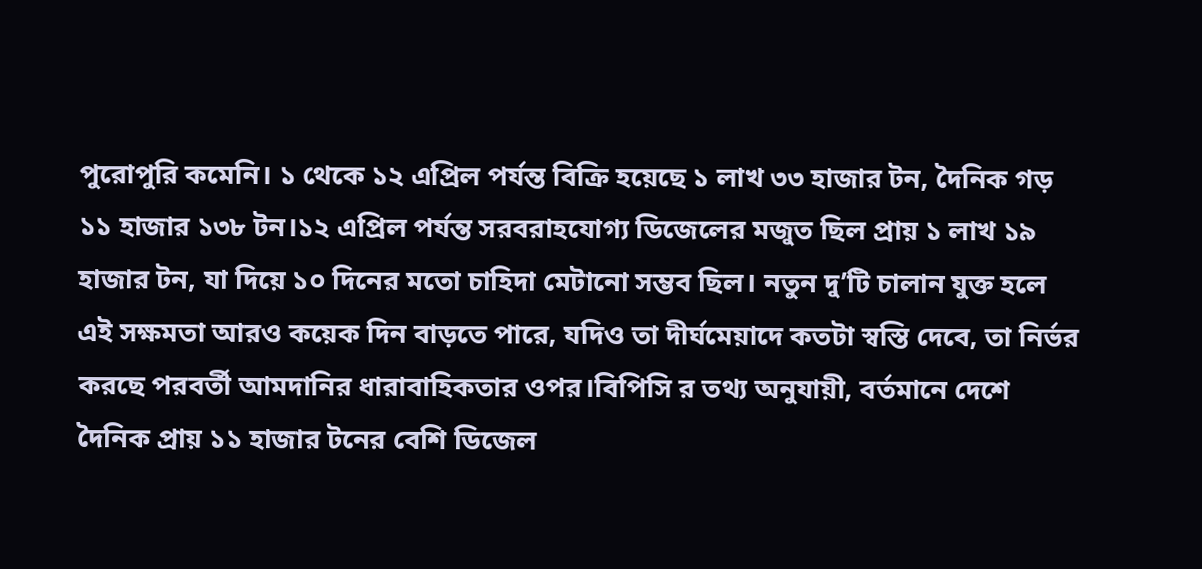পুরোপুরি কমেনি। ১ থেকে ১২ এপ্রিল পর্যন্ত বিক্রি হয়েছে ১ লাখ ৩৩ হাজার টন, দৈনিক গড় ১১ হাজার ১৩৮ টন।১২ এপ্রিল পর্যন্ত সরবরাহযোগ্য ডিজেলের মজুত ছিল প্রায় ১ লাখ ১৯ হাজার টন, যা দিয়ে ১০ দিনের মতো চাহিদা মেটানো সম্ভব ছিল। নতুন দু’টি চালান যুক্ত হলে এই সক্ষমতা আরও কয়েক দিন বাড়তে পারে, যদিও তা দীর্ঘমেয়াদে কতটা স্বস্তি দেবে, তা নির্ভর করছে পরবর্তী আমদানির ধারাবাহিকতার ওপর।বিপিসি র তথ্য অনুযায়ী, বর্তমানে দেশে দৈনিক প্রায় ১১ হাজার টনের বেশি ডিজেল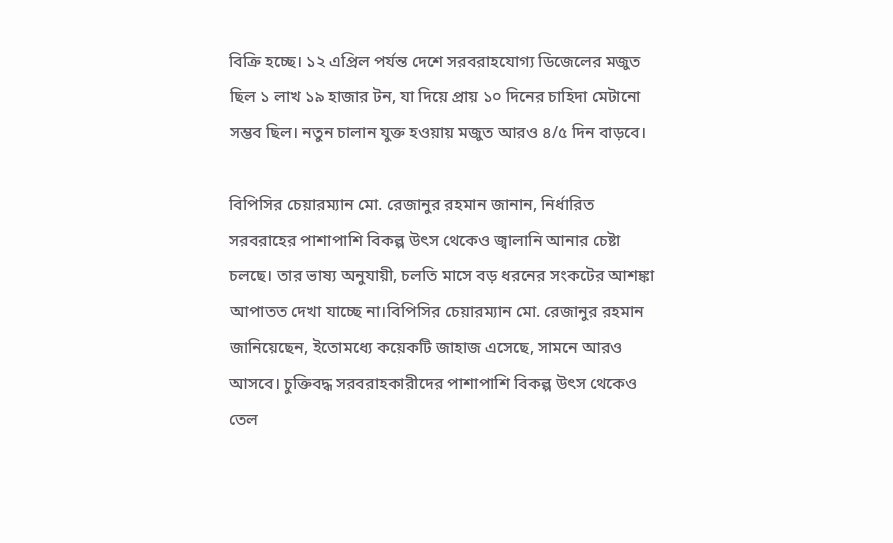বিক্রি হচ্ছে। ১২ এপ্রিল পর্যন্ত দেশে সরবরাহযোগ্য ডিজেলের মজুত ছিল ১ লাখ ১৯ হাজার টন, যা দিয়ে প্রায় ১০ দিনের চাহিদা মেটানো সম্ভব ছিল। নতুন চালান যুক্ত হওয়ায় মজুত আরও ৪/৫ দিন বাড়বে।

বিপিসির চেয়ারম্যান মো. রেজানুর রহমান জানান, নির্ধারিত সরবরাহের পাশাপাশি বিকল্প উৎস থেকেও জ্বালানি আনার চেষ্টা চলছে। তার ভাষ্য অনুযায়ী, চলতি মাসে বড় ধরনের সংকটের আশঙ্কা আপাতত দেখা যাচ্ছে না।বিপিসির চেয়ারম্যান মো. রেজানুর রহমান জানিয়েছেন, ইতোমধ্যে কয়েকটি জাহাজ এসেছে, সামনে আরও আসবে। চুক্তিবদ্ধ সরবরাহকারীদের পাশাপাশি বিকল্প উৎস থেকেও তেল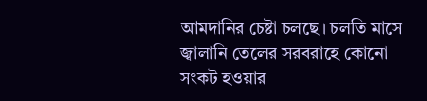আমদানির চেষ্টা চলছে। চলতি মাসে জ্বালানি তেলের সরবরাহে কোনো সংকট হওয়ার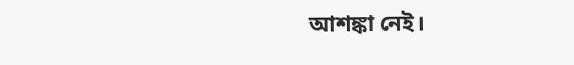আশঙ্কা নেই।